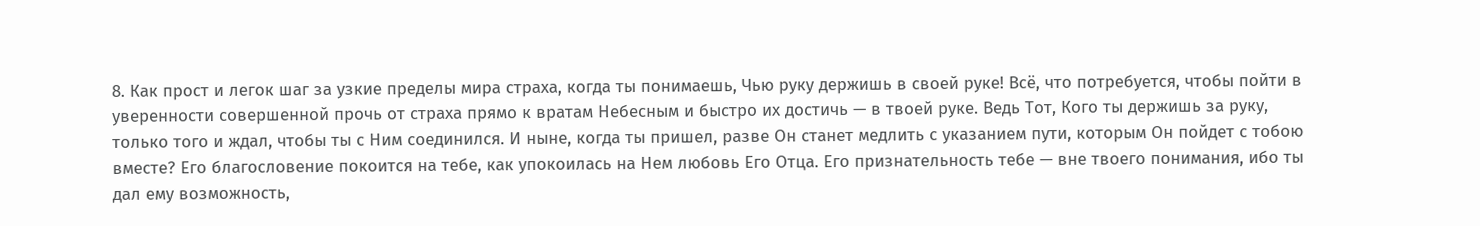8. Как прост и легок шаг за узкие пределы мира страха, когда ты понимаешь, Чью руку держишь в своей руке! Всё, что потребуется, чтобы пойти в уверенности совершенной прочь от страха прямо к вратам Небесным и быстро их достичь — в твоей руке. Ведь Тот, Кого ты держишь за руку, только того и ждал, чтобы ты с Ним соединился. И ныне, когда ты пришел, разве Он станет медлить с указанием пути, которым Он пойдет с тобою вместе? Его благословение покоится на тебе, как упокоилась на Нем любовь Его Отца. Его признательность тебе — вне твоего понимания, ибо ты дал ему возможность,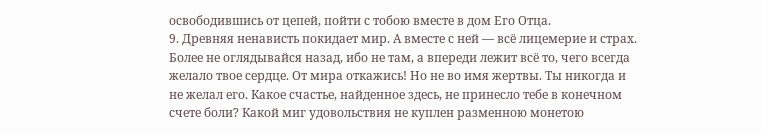освободившись от цепей, пойти с тобою вместе в дом Его Отца.
9. Древняя ненависть покидает мир. А вместе с ней — всё лицемерие и страх. Более не оглядывайся назад, ибо не там, а впереди лежит всё то, чего всегда желало твое сердце. От мира откажись! Но не во имя жертвы. Ты никогда и не желал его. Какое счастье, найденное здесь, не принесло тебе в конечном счете боли? Какой миг удовольствия не куплен разменною монетою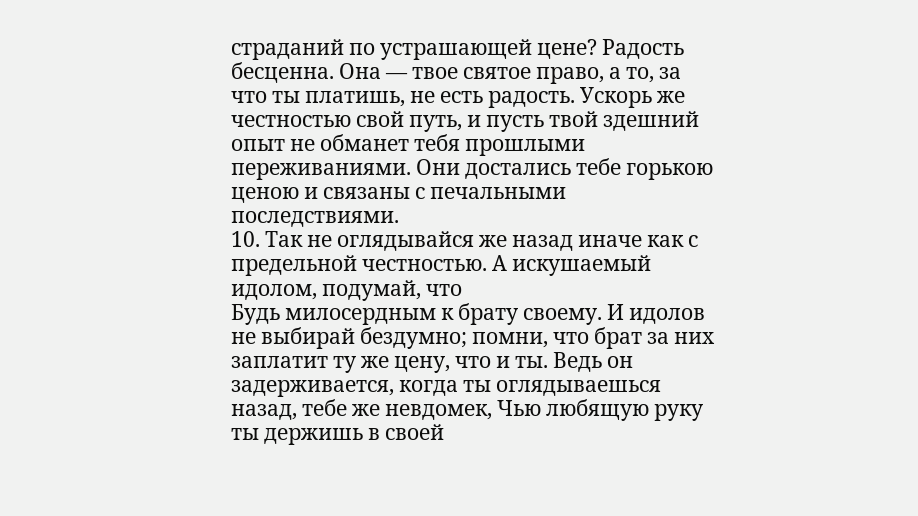страданий по устрашающей цене? Радость бесценна. Она — твое святое право, а то, за что ты платишь, не есть радость. Ускорь же честностью свой путь, и пусть твой здешний опыт не обманет тебя прошлыми переживаниями. Они достались тебе горькою ценою и связаны с печальными последствиями.
10. Так не оглядывайся же назад иначе как с предельной честностью. А искушаемый идолом, подумай, что
Будь милосердным к брату своему. И идолов не выбирай бездумно; помни, что брат за них заплатит ту же цену, что и ты. Ведь он задерживается, когда ты оглядываешься назад, тебе же невдомек, Чью любящую руку ты держишь в своей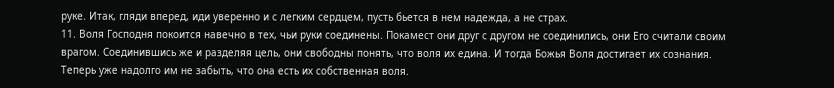руке. Итак, гляди вперед, иди уверенно и с легким сердцем, пусть бьется в нем надежда, а не страх.
11. Воля Господня покоится навечно в тех, чьи руки соединены. Покамест они друг с другом не соединились, они Его считали своим врагом. Соединившись же и разделяя цель, они свободны понять, что воля их едина. И тогда Божья Воля достигает их сознания. Теперь уже надолго им не забыть, что она есть их собственная воля.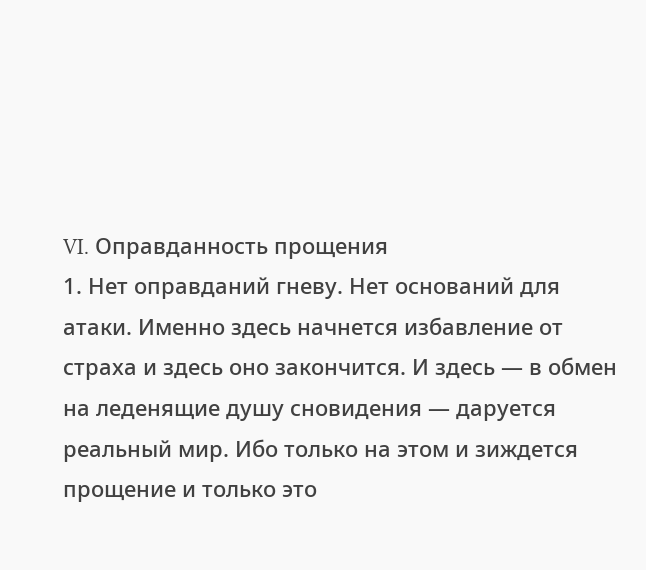VI. Оправданность прощения
1. Нет оправданий гневу. Нет оснований для атаки. Именно здесь начнется избавление от страха и здесь оно закончится. И здесь — в обмен на леденящие душу сновидения — даруется реальный мир. Ибо только на этом и зиждется прощение и только это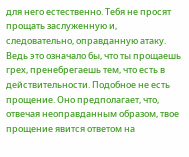для него естественно. Тебя не просят прощать заслуженную и, следовательно, оправданную атаку. Ведь это означало бы, что ты прощаешь грех, пренебрегаешь тем, что есть в действительности. Подобное не есть прощение. Оно предполагает, что, отвечая неоправданным образом, твое прощение явится ответом на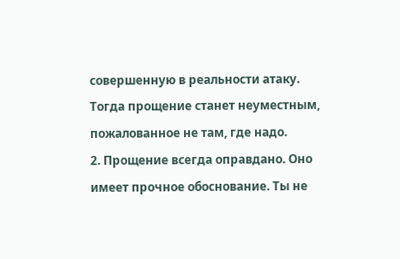совершенную в реальности атаку. Тогда прощение станет неуместным, пожалованное не там, где надо.
2. Прощение всегда оправдано. Оно имеет прочное обоснование. Ты не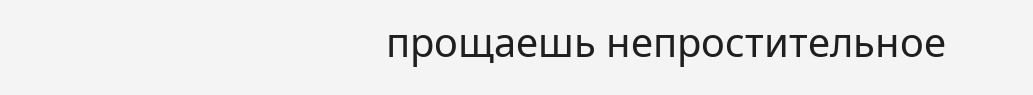прощаешь непростительное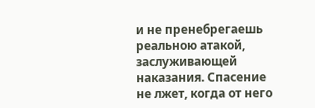и не пренебрегаешь реальною атакой, заслуживающей наказания. Спасение не лжет, когда от него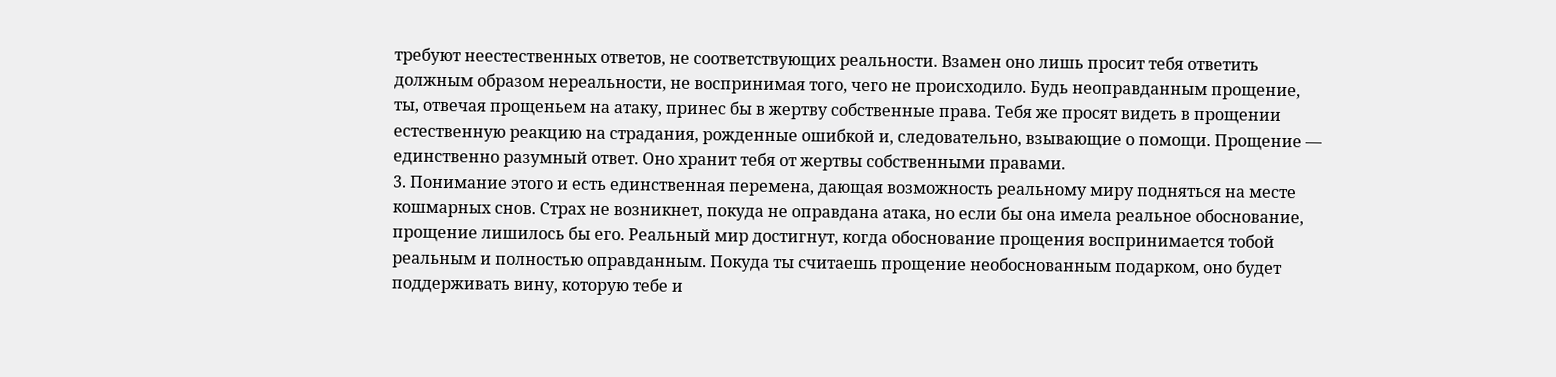требуют неестественных ответов, не соответствующих реальности. Взамен оно лишь просит тебя ответить должным образом нереальности, не воспринимая того, чего не происходило. Будь неоправданным прощение, ты, отвечая прощеньем на атаку, принес бы в жертву собственные права. Тебя же просят видеть в прощении естественную реакцию на страдания, рожденные ошибкой и, следовательно, взывающие о помощи. Прощение — единственно разумный ответ. Оно хранит тебя от жертвы собственными правами.
3. Понимание этого и есть единственная перемена, дающая возможность реальному миру подняться на месте кошмарных снов. Страх не возникнет, покуда не оправдана атака, но если бы она имела реальное обоснование, прощение лишилось бы его. Реальный мир достигнут, когда обоснование прощения воспринимается тобой реальным и полностью оправданным. Покуда ты считаешь прощение необоснованным подарком, оно будет поддерживать вину, которую тебе и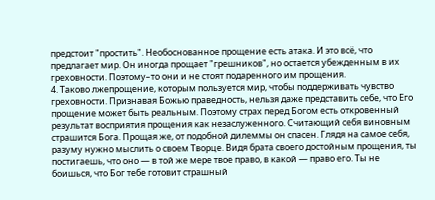предстоит "простить". Необоснованное прощение есть атака. И это всё, что предлагает мир. Он иногда прощает "грешников", но остается убежденным в их греховности. Поэтому–то они и не стоят подаренного им прощения.
4. Таково лжепрощение, которым пользуется мир, чтобы поддерживать чувство греховности. Признавая Божью праведность, нельзя даже представить себе, что Его прощение может быть реальным. Поэтому страх перед Богом есть откровенный результат восприятия прощения как незаслуженного. Считающий себя виновным страшится Бога. Прощая же, от подобной дилеммы он спасен. Глядя на самое себя, разуму нужно мыслить о своем Творце. Видя брата своего достойным прощения, ты постигаешь, что оно — в той же мере твое право, в какой — право его. Ты не боишься, что Бог тебе готовит страшный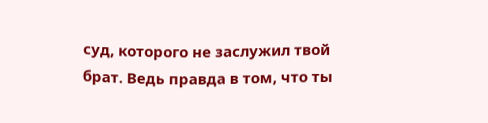суд, которого не заслужил твой брат. Ведь правда в том, что ты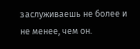заслуживаешь не более и не менее, чем он.